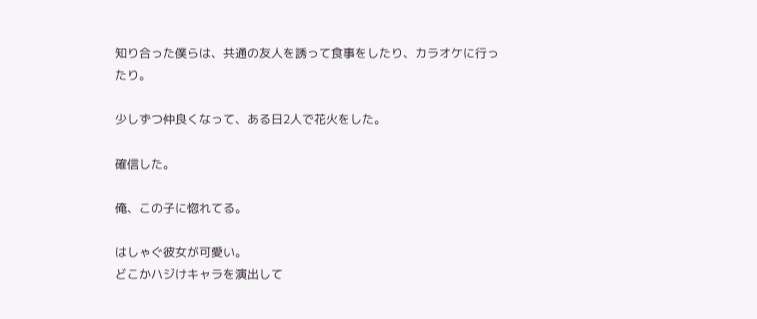知り合った僕らは、共通の友人を誘って食事をしたり、カラオケに行ったり。

少しずつ仲良くなって、ある日2人で花火をした。

確信した。

俺、この子に惚れてる。

はしゃぐ彼女が可愛い。
どこかハジけキャラを演出して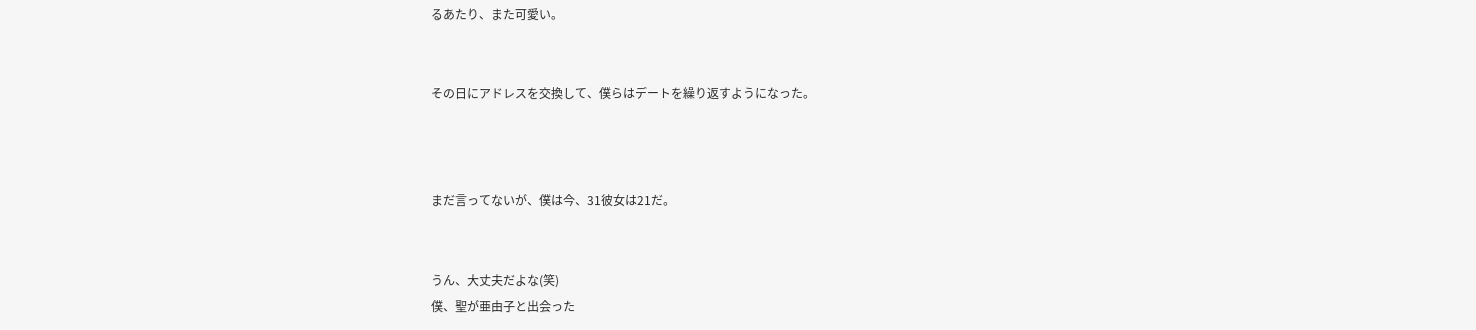るあたり、また可愛い。


その日にアドレスを交換して、僕らはデートを繰り返すようになった。



まだ言ってないが、僕は今、31彼女は21だ。


うん、大丈夫だよな(笑)
僕、聖が亜由子と出会った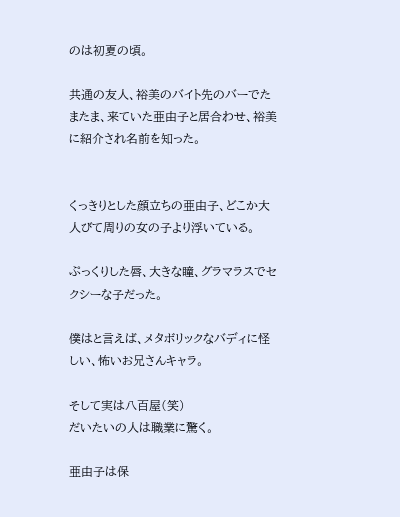のは初夏の頃。

共通の友人、裕美のバイト先のバーでたまたま、来ていた亜由子と居合わせ、裕美に紹介され名前を知った。


くっきりとした顔立ちの亜由子、どこか大人びて周りの女の子より浮いている。

ぷっくりした唇、大きな瞳、グラマラスでセクシーな子だった。

僕はと言えば、メタボリックなバディに怪しい、怖いお兄さんキャラ。

そして実は八百屋(笑)
だいたいの人は職業に驚く。

亜由子は保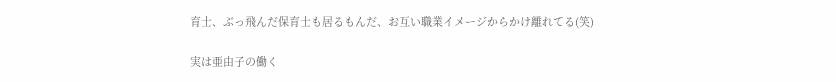育士、ぶっ飛んだ保育士も居るもんだ、お互い職業イメージからかけ離れてる(笑)

実は亜由子の働く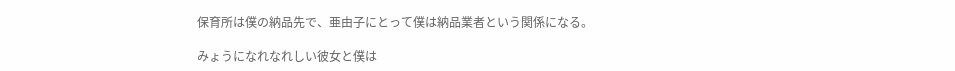保育所は僕の納品先で、亜由子にとって僕は納品業者という関係になる。

みょうになれなれしい彼女と僕は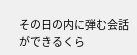その日の内に弾む会話ができるくら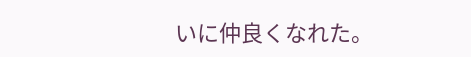いに仲良くなれた。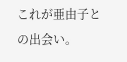これが亜由子との出会い。